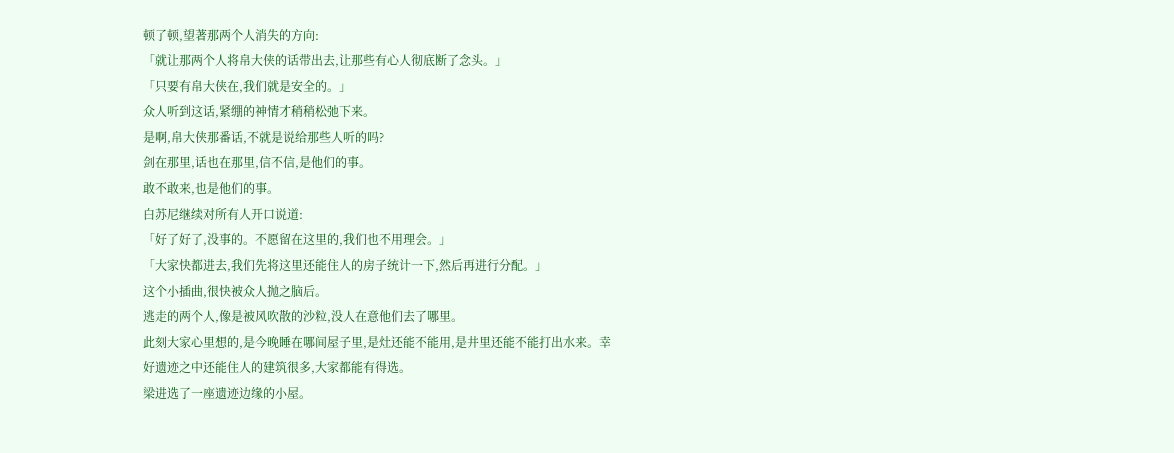顿了顿,望著那两个人消失的方向:
「就让那两个人将帛大侠的话带出去,让那些有心人彻底断了念头。」
「只要有帛大侠在,我们就是安全的。」
众人听到这话,紧绷的神情才稍稍松弛下来。
是啊,帛大侠那番话,不就是说给那些人听的吗?
剑在那里,话也在那里,信不信,是他们的事。
敢不敢来,也是他们的事。
白苏尼继续对所有人开口说道:
「好了好了,没事的。不愿留在这里的,我们也不用理会。」
「大家快都进去,我们先将这里还能住人的房子统计一下,然后再进行分配。」
这个小插曲,很快被众人抛之脑后。
逃走的两个人,像是被风吹散的沙粒,没人在意他们去了哪里。
此刻大家心里想的,是今晚睡在哪间屋子里,是灶还能不能用,是井里还能不能打出水来。幸好遗迹之中还能住人的建筑很多,大家都能有得选。
梁进选了一座遗迹边缘的小屋。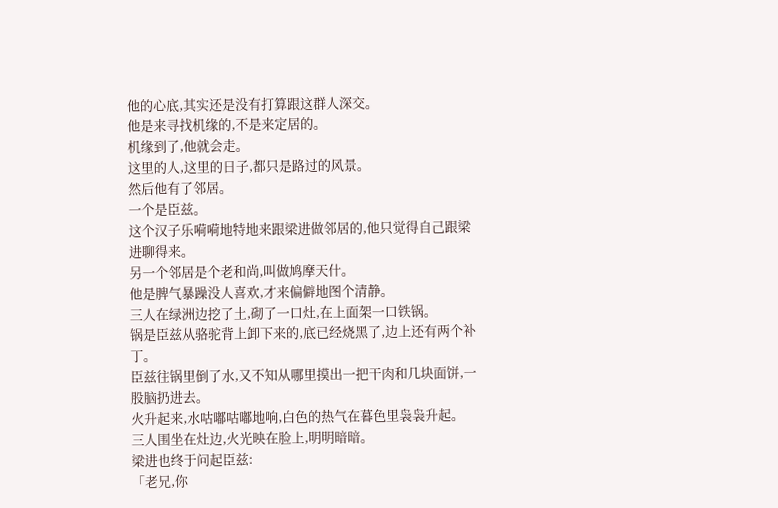他的心底,其实还是没有打算跟这群人深交。
他是来寻找机缘的,不是来定居的。
机缘到了,他就会走。
这里的人,这里的日子,都只是路过的风景。
然后他有了邻居。
一个是臣兹。
这个汉子乐嗬嗬地特地来跟梁进做邻居的,他只觉得自己跟梁进聊得来。
另一个邻居是个老和尚,叫做鸠摩天什。
他是脾气暴躁没人喜欢,才来偏僻地图个清静。
三人在绿洲边挖了土,砌了一口灶,在上面架一口铁锅。
锅是臣兹从骆驼背上卸下来的,底已经烧黑了,边上还有两个补丁。
臣兹往锅里倒了水,又不知从哪里摸出一把干肉和几块面饼,一股脑扔进去。
火升起来,水咕嘟咕嘟地响,白色的热气在暮色里袅袅升起。
三人围坐在灶边,火光映在脸上,明明暗暗。
梁进也终于问起臣兹:
「老兄,你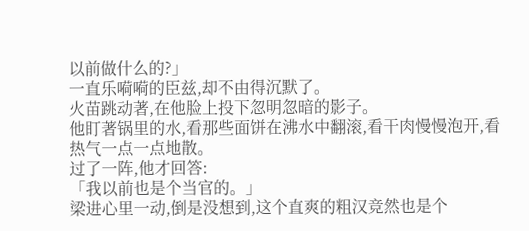以前做什么的?」
一直乐嗬嗬的臣兹,却不由得沉默了。
火苗跳动著,在他脸上投下忽明忽暗的影子。
他盯著锅里的水,看那些面饼在沸水中翻滚,看干肉慢慢泡开,看热气一点一点地散。
过了一阵,他才回答:
「我以前也是个当官的。」
梁进心里一动,倒是没想到,这个直爽的粗汉竞然也是个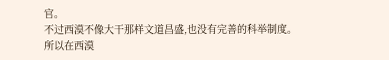官。
不过西漠不像大干那样文道昌盛,也没有完善的科举制度。
所以在西漠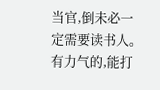当官,倒未必一定需要读书人。
有力气的,能打